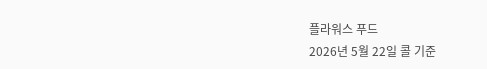플라워스 푸드
2026년 5월 22일 콜 기준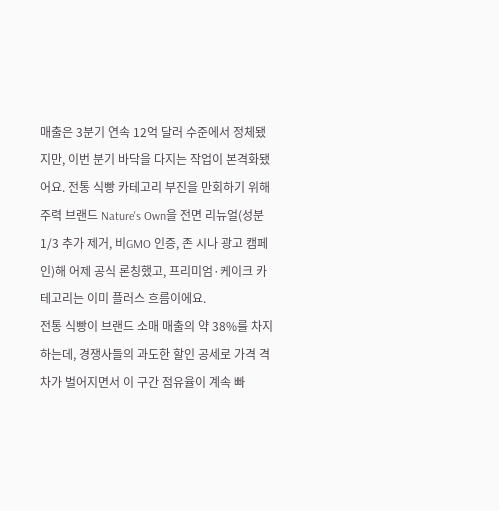매출은 3분기 연속 12억 달러 수준에서 정체됐지만, 이번 분기 바닥을 다지는 작업이 본격화됐어요. 전통 식빵 카테고리 부진을 만회하기 위해 주력 브랜드 Nature's Own을 전면 리뉴얼(성분 1/3 추가 제거, 비GMO 인증, 존 시나 광고 캠페인)해 어제 공식 론칭했고, 프리미엄·케이크 카테고리는 이미 플러스 흐름이에요.
전통 식빵이 브랜드 소매 매출의 약 38%를 차지하는데, 경쟁사들의 과도한 할인 공세로 가격 격차가 벌어지면서 이 구간 점유율이 계속 빠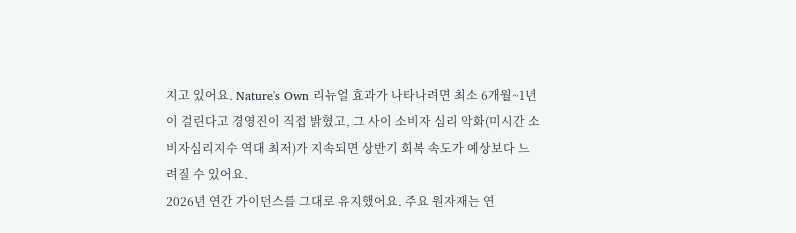지고 있어요. Nature's Own 리뉴얼 효과가 나타나려면 최소 6개월~1년이 걸린다고 경영진이 직접 밝혔고, 그 사이 소비자 심리 악화(미시간 소비자심리지수 역대 최저)가 지속되면 상반기 회복 속도가 예상보다 느려질 수 있어요.
2026년 연간 가이던스를 그대로 유지했어요. 주요 원자재는 연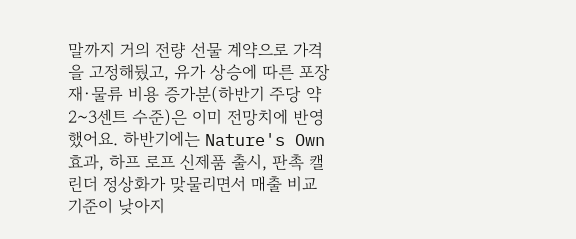말까지 거의 전량 선물 계약으로 가격을 고정해뒀고, 유가 상승에 따른 포장재·물류 비용 증가분(하반기 주당 약 2~3센트 수준)은 이미 전망치에 반영했어요. 하반기에는 Nature's Own 효과, 하프 로프 신제품 출시, 판촉 캘린더 정상화가 맞물리면서 매출 비교 기준이 낮아지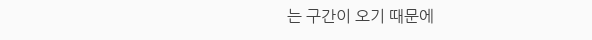는 구간이 오기 때문에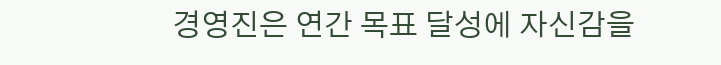경영진은 연간 목표 달성에 자신감을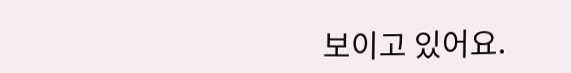보이고 있어요.